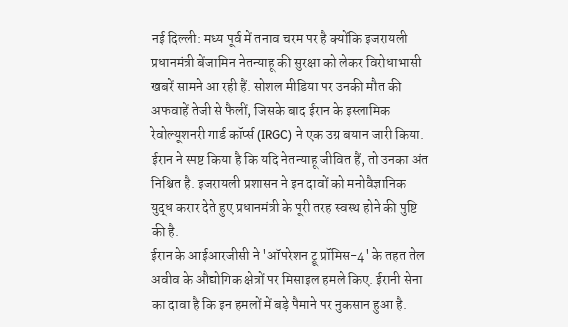नई दिल्ली: मध्य पूर्व में तनाव चरम पर है क्योंकि इजरायली प्रधानमंत्री बेंजामिन नेतन्याहू की सुरक्षा को लेकर विरोधाभासी खबरें सामने आ रही हैं. सोशल मीडिया पर उनकी मौत की अफवाहें तेजी से फैलीं, जिसके बाद ईरान के इस्लामिक रेवोल्यूशनरी गार्ड कॉर्प्स (IRGC) ने एक उग्र बयान जारी किया. ईरान ने स्पष्ट किया है कि यदि नेतन्याहू जीवित हैं, तो उनका अंत निश्चित है. इजरायली प्रशासन ने इन दावों को मनोवैज्ञानिक युद्ध करार देते हुए प्रधानमंत्री के पूरी तरह स्वस्थ होने की पुष्टि की है.
ईरान के आईआरजीसी ने 'ऑपरेशन ट्रू प्रॉमिस-4' के तहत तेल अवीव के औद्योगिक क्षेत्रों पर मिसाइल हमले किए. ईरानी सेना का दावा है कि इन हमलों में बड़े पैमाने पर नुकसान हुआ है.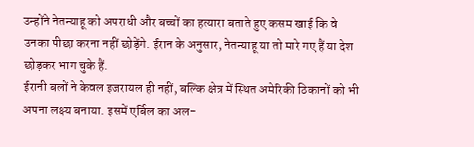उन्होंने नेतन्याहू को अपराधी और बच्चों का हत्यारा बताते हुए कसम खाई कि वे उनका पीछा करना नहीं छोड़ेंगे. ईरान के अनुसार, नेतन्याहू या तो मारे गए हैं या देश छोड़कर भाग चुके हैं.
ईरानी बलों ने केवल इजरायल ही नहीं, बल्कि क्षेत्र में स्थित अमेरिकी ठिकानों को भी अपना लक्ष्य बनाया. इसमें एर्बिल का अल-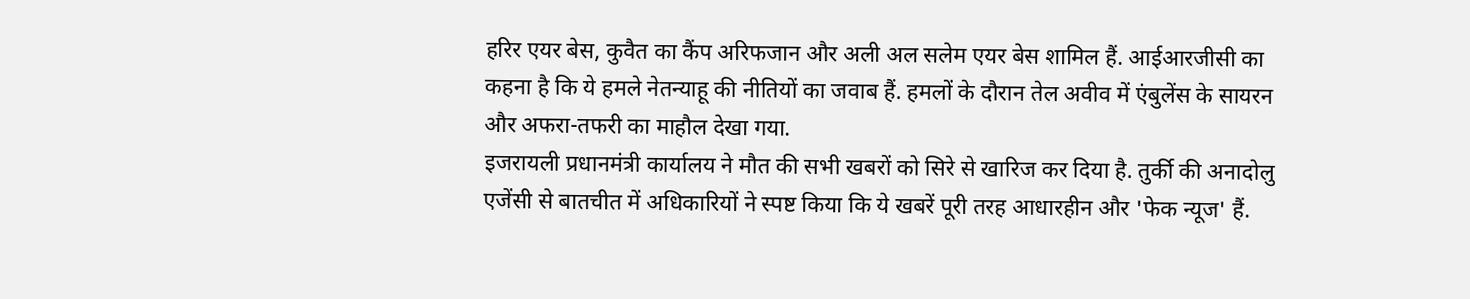हरिर एयर बेस, कुवैत का कैंप अरिफजान और अली अल सलेम एयर बेस शामिल हैं. आईआरजीसी का कहना है कि ये हमले नेतन्याहू की नीतियों का जवाब हैं. हमलों के दौरान तेल अवीव में एंबुलेंस के सायरन और अफरा-तफरी का माहौल देखा गया.
इजरायली प्रधानमंत्री कार्यालय ने मौत की सभी खबरों को सिरे से खारिज कर दिया है. तुर्की की अनादोलु एजेंसी से बातचीत में अधिकारियों ने स्पष्ट किया कि ये खबरें पूरी तरह आधारहीन और 'फेक न्यूज' हैं.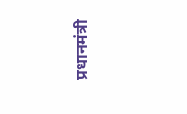प्रधानमंत्री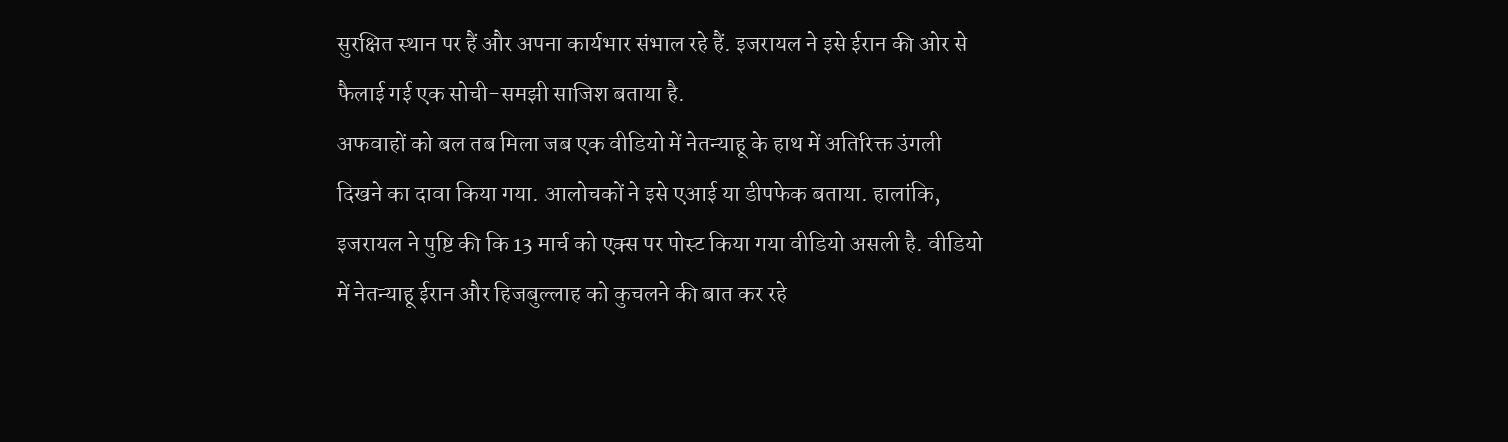सुरक्षित स्थान पर हैं और अपना कार्यभार संभाल रहे हैं. इजरायल ने इसे ईरान की ओर से फैलाई गई एक सोची-समझी साजिश बताया है.
अफवाहों को बल तब मिला जब एक वीडियो में नेतन्याहू के हाथ में अतिरिक्त उंगली दिखने का दावा किया गया. आलोचकों ने इसे एआई या डीपफेक बताया. हालांकि, इजरायल ने पुष्टि की कि 13 मार्च को एक्स पर पोस्ट किया गया वीडियो असली है. वीडियो में नेतन्याहू ईरान और हिजबुल्लाह को कुचलने की बात कर रहे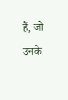हैं, जो उनके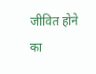जीवित होने का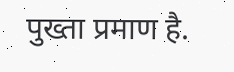पुख्ता प्रमाण है.